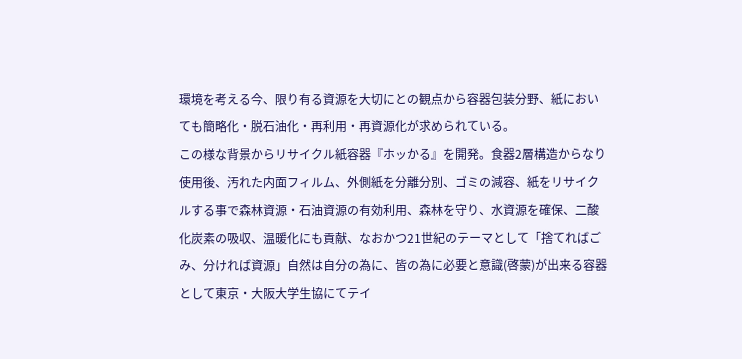環境を考える今、限り有る資源を大切にとの観点から容器包装分野、紙においても簡略化・脱石油化・再利用・再資源化が求められている。
この様な背景からリサイクル紙容器『ホッかる』を開発。食器2層構造からなり使用後、汚れた内面フィルム、外側紙を分離分別、ゴミの減容、紙をリサイクルする事で森林資源・石油資源の有効利用、森林を守り、水資源を確保、二酸化炭素の吸収、温暖化にも貢献、なおかつ21世紀のテーマとして「捨てればごみ、分ければ資源」自然は自分の為に、皆の為に必要と意識(啓蒙)が出来る容器として東京・大阪大学生協にてテイ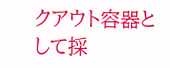クアウト容器として採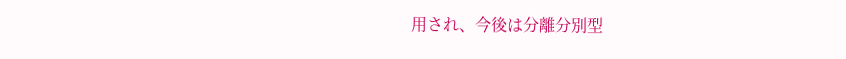用され、今後は分離分別型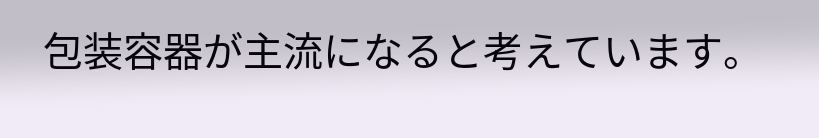包装容器が主流になると考えています。